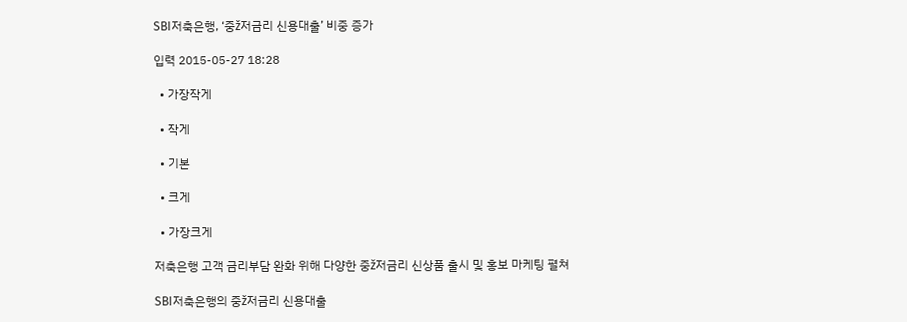SBI저축은행, ‘중ž저금리 신용대출’ 비중 증가

입력 2015-05-27 18:28

  • 가장작게

  • 작게

  • 기본

  • 크게

  • 가장크게

저축은행 고객 금리부담 완화 위해 다양한 중ž저금리 신상품 출시 및 홍보 마케팅 펼쳐

SBI저축은행의 중ž저금리 신용대출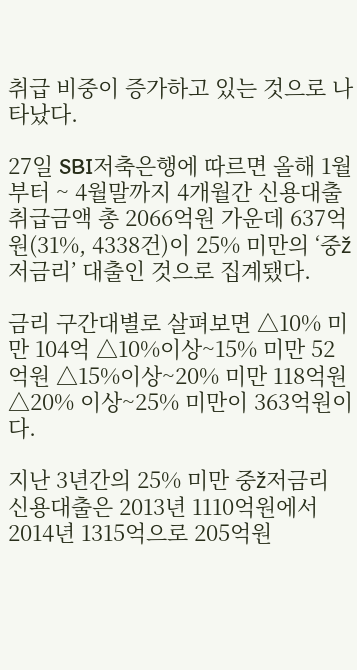취급 비중이 증가하고 있는 것으로 나타났다.

27일 SBI저축은행에 따르면 올해 1월부터 ~ 4월말까지 4개월간 신용대출 취급금액 총 2066억원 가운데 637억원(31%, 4338건)이 25% 미만의 ‘중ž저금리’ 대출인 것으로 집계됐다.

금리 구간대별로 살펴보면 △10% 미만 104억 △10%이상~15% 미만 52억원 △15%이상~20% 미만 118억원 △20% 이상~25% 미만이 363억원이다.

지난 3년간의 25% 미만 중ž저금리 신용대출은 2013년 1110억원에서 2014년 1315억으로 205억원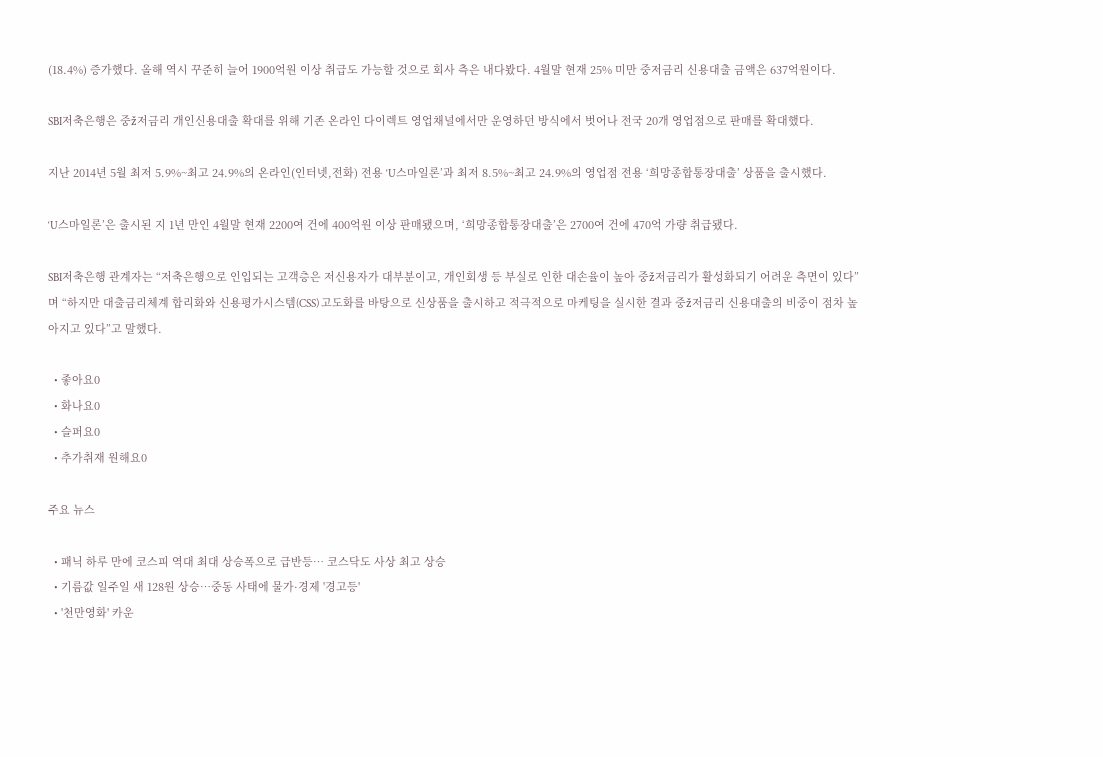(18.4%) 증가했다. 올해 역시 꾸준히 늘어 1900억원 이상 취급도 가능할 것으로 회사 측은 내다봤다. 4월말 현재 25% 미만 중저금리 신용대출 금액은 637억원이다.

SBI저축은행은 중ž저금리 개인신용대출 확대를 위해 기존 온라인 다이렉트 영업채널에서만 운영하던 방식에서 벗어나 전국 20개 영업점으로 판매를 확대했다.

지난 2014년 5월 최저 5.9%~최고 24.9%의 온라인(인터넷,전화) 전용 ‘U스마일론’과 최저 8.5%~최고 24.9%의 영업점 전용 ‘희망종합통장대출’ 상품을 출시했다.

‘U스마일론’은 출시된 지 1년 만인 4월말 현재 2200여 건에 400억원 이상 판매됐으며, ‘희망종합통장대출’은 2700여 건에 470억 가량 취급됐다.

SBI저축은행 관계자는 “저축은행으로 인입되는 고객층은 저신용자가 대부분이고, 개인회생 등 부실로 인한 대손율이 높아 중ž저금리가 활성화되기 어려운 측면이 있다”며 “하지만 대출금리체계 합리화와 신용평가시스템(CSS) 고도화를 바탕으로 신상품을 출시하고 적극적으로 마케팅을 실시한 결과 중ž저금리 신용대출의 비중이 점차 높아지고 있다”고 말했다.

  • 좋아요0
  • 화나요0
  • 슬퍼요0
  • 추가취재 원해요0

주요 뉴스

  • 패닉 하루 만에 코스피 역대 최대 상승폭으로 급반등⋯ 코스닥도 사상 최고 상승
  • 기름값 일주일 새 128원 상승…중동 사태에 물가·경제 '경고등'
  • '천만영화' 카운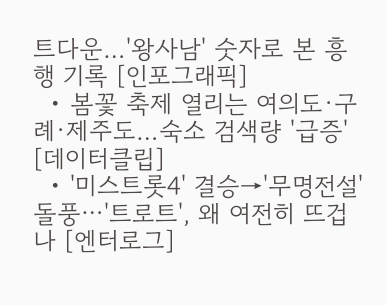트다운…'왕사남' 숫자로 본 흥행 기록 [인포그래픽]
  • 봄꽃 축제 열리는 여의도·구례·제주도…숙소 검색량 '급증' [데이터클립]
  • '미스트롯4' 결승→'무명전설' 돌풍⋯'트로트', 왜 여전히 뜨겁나 [엔터로그]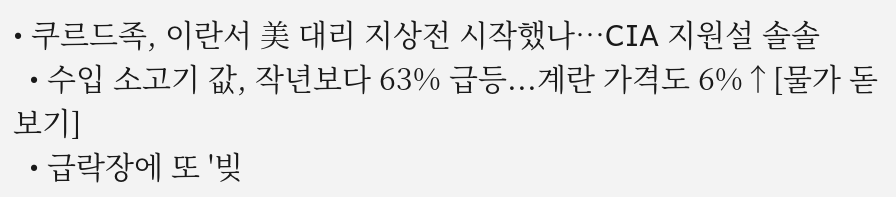• 쿠르드족, 이란서 美 대리 지상전 시작했나…CIA 지원설 솔솔
  • 수입 소고기 값, 작년보다 63% 급등...계란 가격도 6%↑[물가 돋보기]
  • 급락장에 또 '빚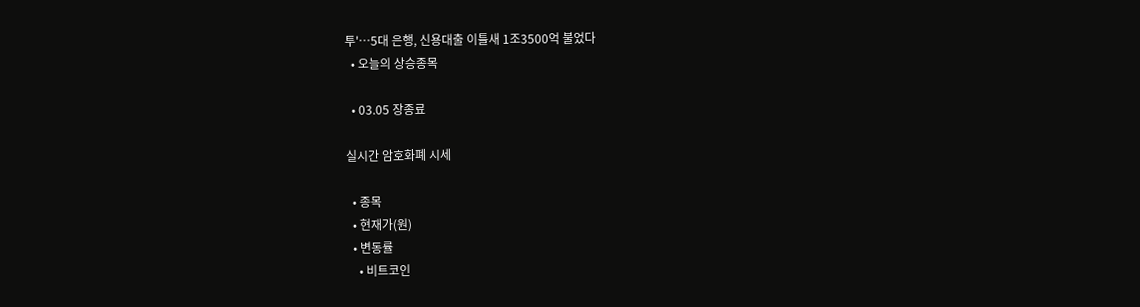투'…5대 은행, 신용대출 이틀새 1조3500억 불었다
  • 오늘의 상승종목

  • 03.05 장종료

실시간 암호화폐 시세

  • 종목
  • 현재가(원)
  • 변동률
    • 비트코인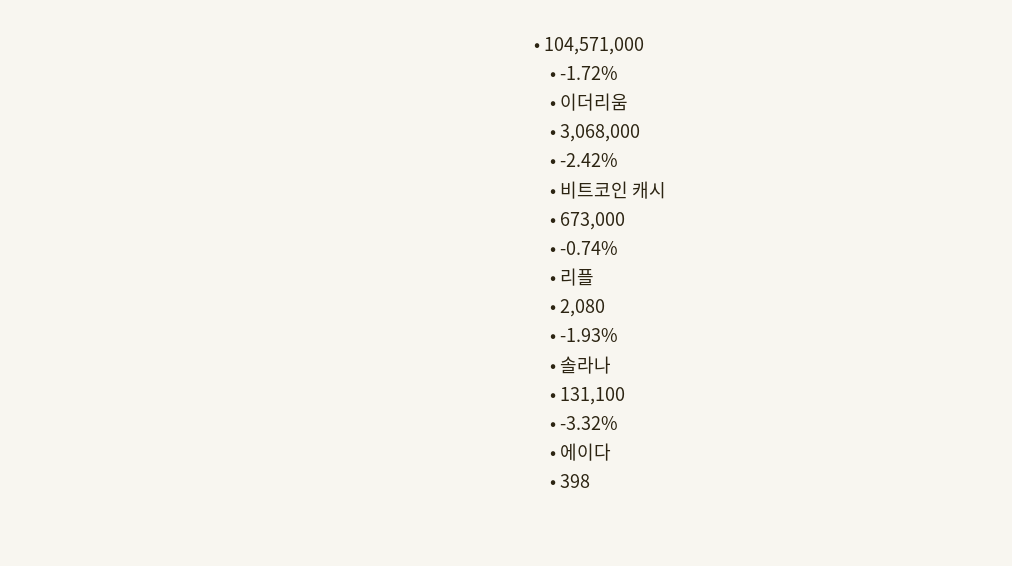• 104,571,000
    • -1.72%
    • 이더리움
    • 3,068,000
    • -2.42%
    • 비트코인 캐시
    • 673,000
    • -0.74%
    • 리플
    • 2,080
    • -1.93%
    • 솔라나
    • 131,100
    • -3.32%
    • 에이다
    • 398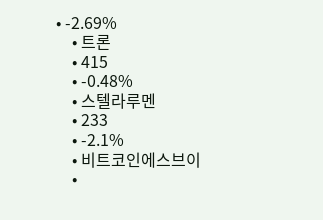• -2.69%
    • 트론
    • 415
    • -0.48%
    • 스텔라루멘
    • 233
    • -2.1%
    • 비트코인에스브이
    •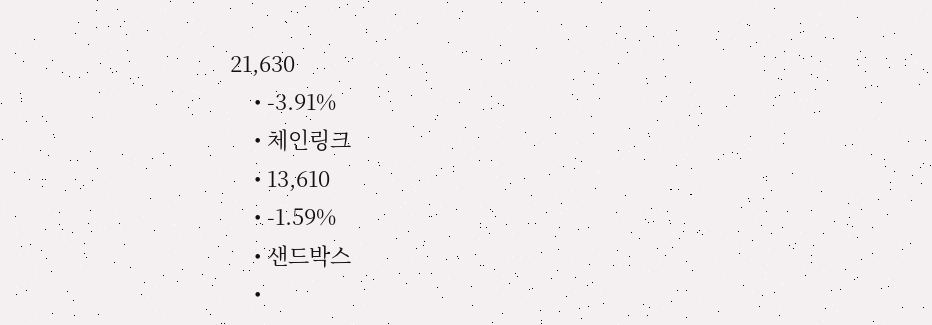21,630
    • -3.91%
    • 체인링크
    • 13,610
    • -1.59%
    • 샌드박스
    •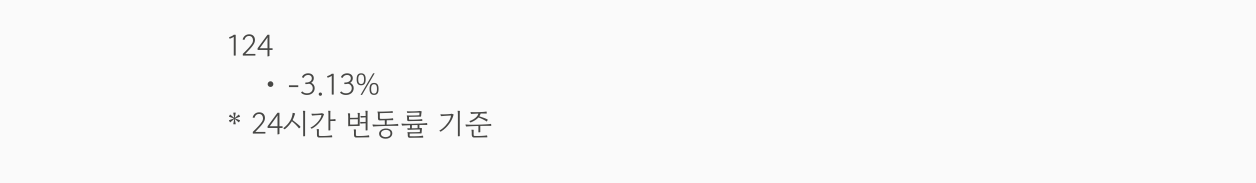124
    • -3.13%
* 24시간 변동률 기준